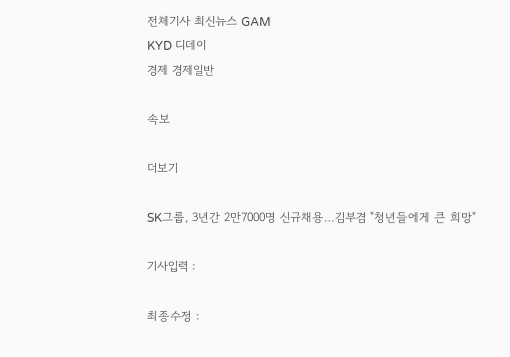전체기사 최신뉴스 GAM
KYD 디데이
경제 경제일반

속보

더보기

SK그룹, 3년간 2만7000명 신규채용…김부겸 "청년들에게 큰 희망"

기사입력 :

최종수정 :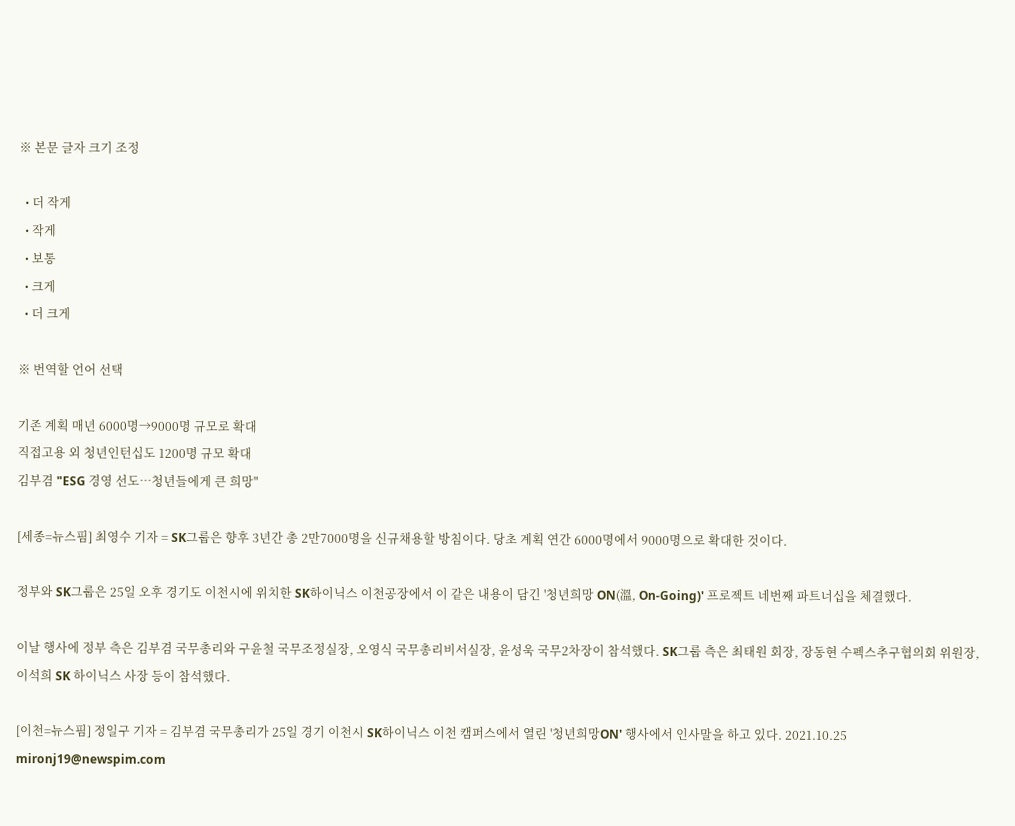※ 본문 글자 크기 조정

  • 더 작게
  • 작게
  • 보통
  • 크게
  • 더 크게

※ 번역할 언어 선택

기존 계획 매년 6000명→9000명 규모로 확대
직접고용 외 청년인턴십도 1200명 규모 확대
김부겸 "ESG 경영 선도…청년들에게 큰 희망"

[세종=뉴스핌] 최영수 기자 = SK그룹은 향후 3년간 총 2만7000명을 신규채용할 방침이다. 당초 계획 연간 6000명에서 9000명으로 확대한 것이다.

정부와 SK그룹은 25일 오후 경기도 이천시에 위치한 SK하이닉스 이천공장에서 이 같은 내용이 담긴 '청년희망 ON(溫, On-Going)' 프로젝트 네번째 파트너십을 체결했다.

이날 행사에 정부 측은 김부겸 국무총리와 구윤철 국무조정실장, 오영식 국무총리비서실장, 윤성욱 국무2차장이 참석했다. SK그룹 측은 최태원 회장, 장동현 수펙스추구협의회 위원장, 이석희 SK 하이닉스 사장 등이 참석했다.

[이천=뉴스핌] 정일구 기자 = 김부겸 국무총리가 25일 경기 이천시 SK하이닉스 이천 캠퍼스에서 열린 '청년희망ON' 행사에서 인사말을 하고 있다. 2021.10.25 mironj19@newspim.com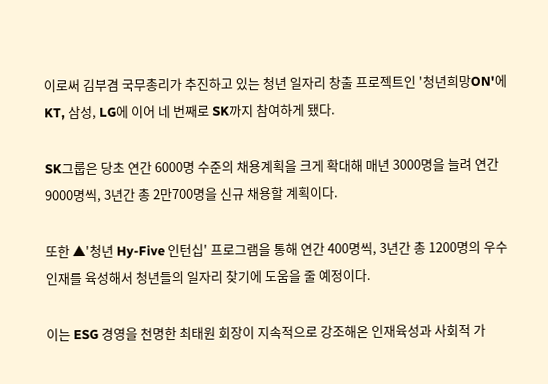이로써 김부겸 국무총리가 추진하고 있는 청년 일자리 창출 프로젝트인 '청년희망ON'에 KT, 삼성, LG에 이어 네 번째로 SK까지 참여하게 됐다.

SK그룹은 당초 연간 6000명 수준의 채용계획을 크게 확대해 매년 3000명을 늘려 연간 9000명씩, 3년간 총 2만700명을 신규 채용할 계획이다.

또한 ▲'청년 Hy-Five 인턴십' 프로그램을 통해 연간 400명씩, 3년간 총 1200명의 우수 인재를 육성해서 청년들의 일자리 찾기에 도움을 줄 예정이다.

이는 ESG 경영을 천명한 최태원 회장이 지속적으로 강조해온 인재육성과 사회적 가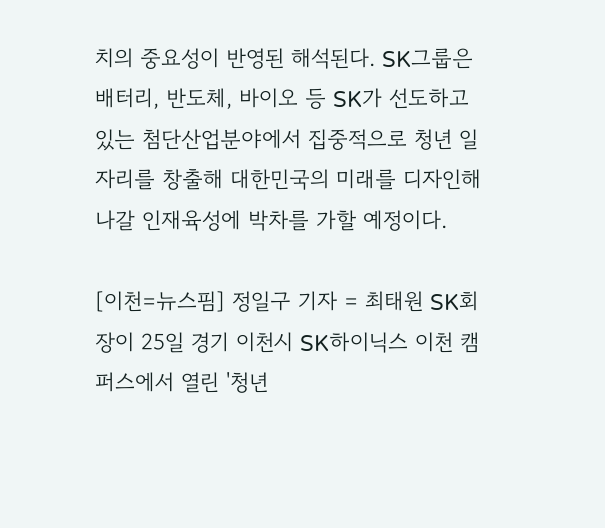치의 중요성이 반영된 해석된다. SK그룹은 배터리, 반도체, 바이오 등 SK가 선도하고 있는 첨단산업분야에서 집중적으로 청년 일자리를 창출해 대한민국의 미래를 디자인해나갈 인재육성에 박차를 가할 예정이다.

[이천=뉴스핌] 정일구 기자 = 최태원 SK회장이 25일 경기 이천시 SK하이닉스 이천 캠퍼스에서 열린 '청년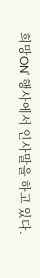희망ON' 행사에서 인사말을 하고 있다.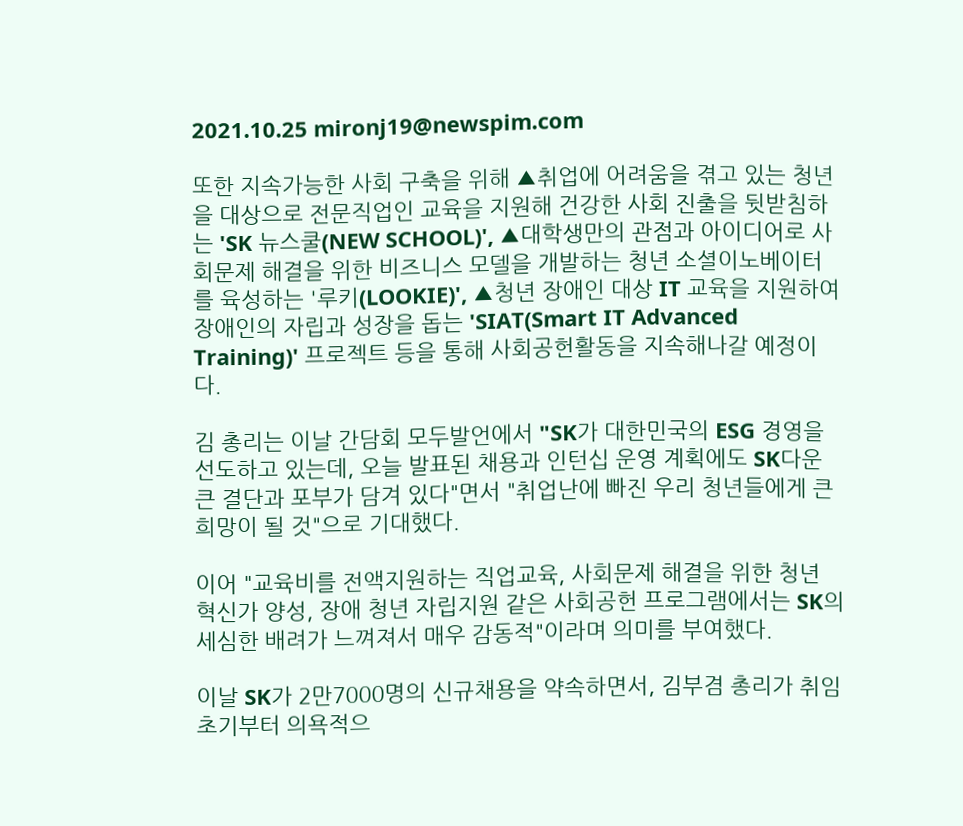2021.10.25 mironj19@newspim.com

또한 지속가능한 사회 구축을 위해 ▲취업에 어려움을 겪고 있는 청년을 대상으로 전문직업인 교육을 지원해 건강한 사회 진출을 뒷받침하는 'SK 뉴스쿨(NEW SCHOOL)', ▲대학생만의 관점과 아이디어로 사회문제 해결을 위한 비즈니스 모델을 개발하는 청년 소셜이노베이터를 육성하는 '루키(LOOKIE)', ▲청년 장애인 대상 IT 교육을 지원하여 장애인의 자립과 성장을 돕는 'SIAT(Smart IT Advanced Training)' 프로젝트 등을 통해 사회공헌활동을 지속해나갈 예정이다.

김 총리는 이날 간담회 모두발언에서 "SK가 대한민국의 ESG 경영을 선도하고 있는데, 오늘 발표된 채용과 인턴십 운영 계획에도 SK다운 큰 결단과 포부가 담겨 있다"면서 "취업난에 빠진 우리 청년들에게 큰 희망이 될 것"으로 기대했다.

이어 "교육비를 전액지원하는 직업교육, 사회문제 해결을 위한 청년 혁신가 양성, 장애 청년 자립지원 같은 사회공헌 프로그램에서는 SK의 세심한 배려가 느껴져서 매우 감동적"이라며 의미를 부여했다.

이날 SK가 2만7000명의 신규채용을 약속하면서, 김부겸 총리가 취임 초기부터 의욕적으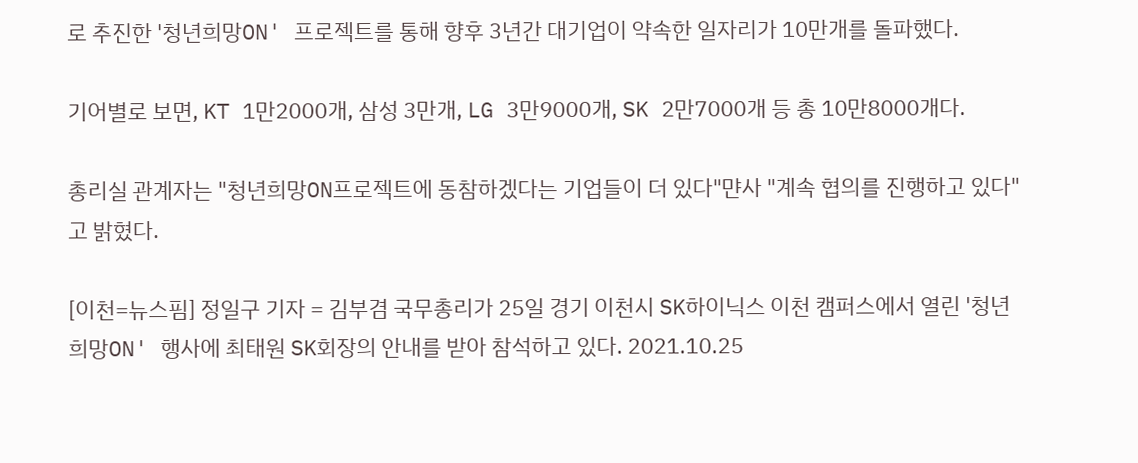로 추진한 '청년희망ON' 프로젝트를 통해 향후 3년간 대기업이 약속한 일자리가 10만개를 돌파했다.

기어별로 보면, KT 1만2000개, 삼성 3만개, LG 3만9000개, SK 2만7000개 등 총 10만8000개다.

총리실 관계자는 "청년희망ON프로젝트에 동참하겠다는 기업들이 더 있다"먄사 "계속 협의를 진행하고 있다"고 밝혔다.

[이천=뉴스핌] 정일구 기자 = 김부겸 국무총리가 25일 경기 이천시 SK하이닉스 이천 캠퍼스에서 열린 '청년희망ON' 행사에 최태원 SK회장의 안내를 받아 참석하고 있다. 2021.10.25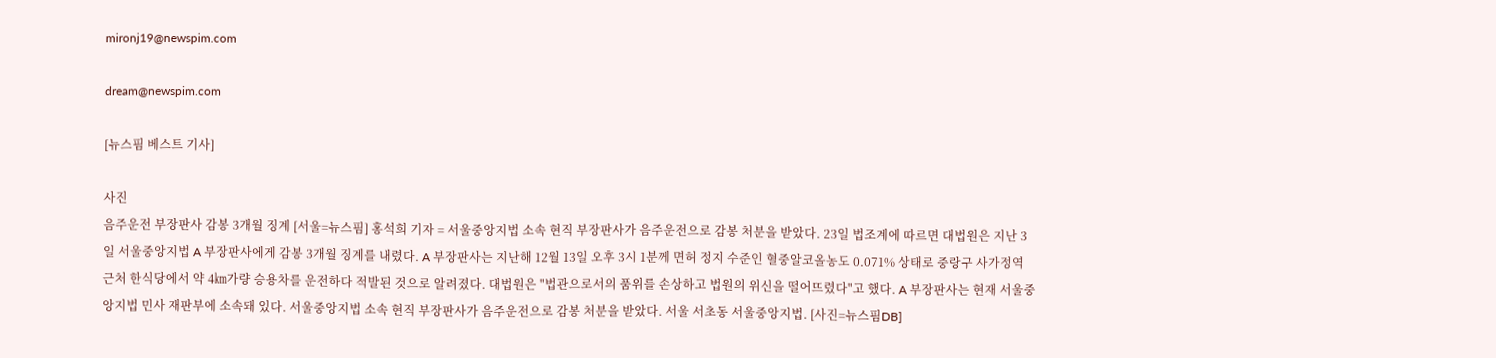mironj19@newspim.com

dream@newspim.com

[뉴스핌 베스트 기사]

사진
음주운전 부장판사 감봉 3개월 징계 [서울=뉴스핌] 홍석희 기자 = 서울중앙지법 소속 현직 부장판사가 음주운전으로 감봉 처분을 받았다. 23일 법조계에 따르면 대법원은 지난 3일 서울중앙지법 A 부장판사에게 감봉 3개월 징계를 내렸다. A 부장판사는 지난해 12월 13일 오후 3시 1분께 면허 정지 수준인 혈중알코올농도 0.071% 상태로 중랑구 사가정역 근처 한식당에서 약 4㎞가량 승용차를 운전하다 적발된 것으로 알려졌다. 대법원은 "법관으로서의 품위를 손상하고 법원의 위신을 떨어뜨렸다"고 했다. A 부장판사는 현재 서울중앙지법 민사 재판부에 소속돼 있다. 서울중앙지법 소속 현직 부장판사가 음주운전으로 감봉 처분을 받았다. 서울 서초동 서울중앙지법. [사진=뉴스핌DB]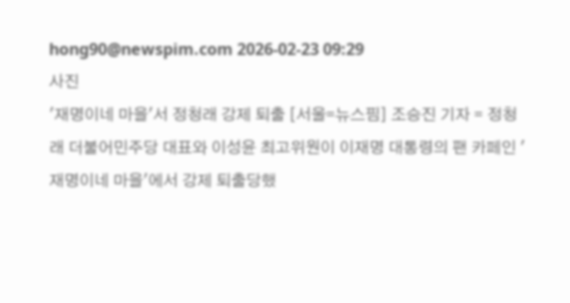hong90@newspim.com 2026-02-23 09:29
사진
'재명이네 마을'서 정청래 강제 퇴출 [서울=뉴스핌] 조승진 기자 = 정청래 더불어민주당 대표와 이성윤 최고위원이 이재명 대통령의 팬 카페인 '재명이네 마을'에서 강제 퇴출당했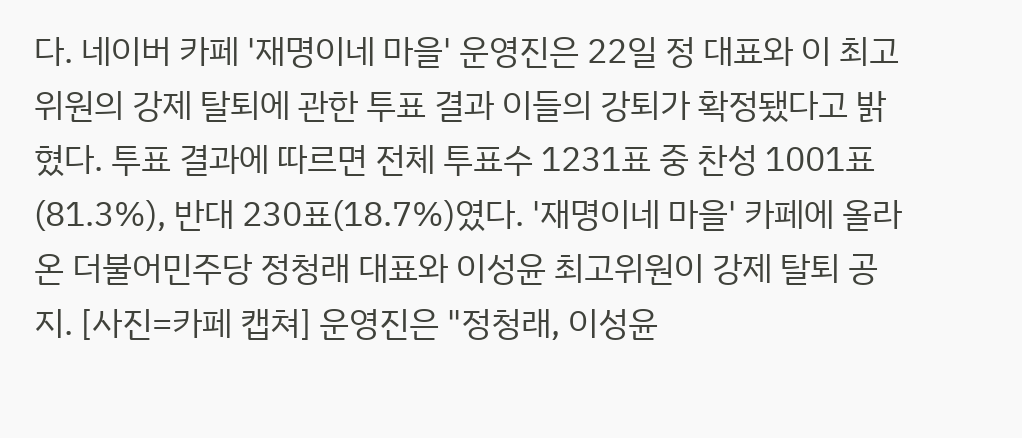다. 네이버 카페 '재명이네 마을' 운영진은 22일 정 대표와 이 최고위원의 강제 탈퇴에 관한 투표 결과 이들의 강퇴가 확정됐다고 밝혔다. 투표 결과에 따르면 전체 투표수 1231표 중 찬성 1001표(81.3%), 반대 230표(18.7%)였다. '재명이네 마을' 카페에 올라온 더불어민주당 정청래 대표와 이성윤 최고위원이 강제 탈퇴 공지. [사진=카페 캡쳐] 운영진은 "정청래, 이성윤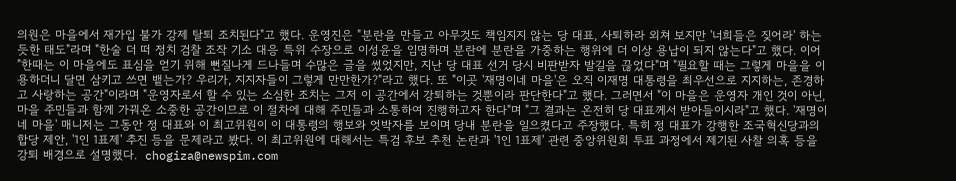의원은 마을에서 재가입 불가 강제 탈퇴 조치된다"고 했다. 운영진은 "분란을 만들고 아무것도 책임지지 않는 당 대표, 사퇴하라 외쳐 보지만 '너희들은 짖어라' 하는 듯한 태도"라며 "한술 더 떠 정치 검찰 조작 기소 대응 특위 수장으로 이성윤을 임명하며 분란에 분란을 가중하는 행위에 더 이상 용납이 되지 않는다"고 했다. 이어 "한때는 이 마을에도 표심을 얻기 위해 뻔질나게 드나들며 수많은 글을 썼었지만, 지난 당 대표 선거 당시 비판받자 발길을 끊었다"며 "필요할 때는 그렇게 마을을 이용하더니 달면 삼키고 쓰면 뱉는가? 우리가, 지지자들이 그렇게 만만한가?"라고 했다. 또 "이곳 '재명이네 마을'은 오직 이재명 대통령을 최우선으로 지지하는, 존경하고 사랑하는 공간"이라며 "운영자로서 할 수 있는 소심한 조치는 그저 이 공간에서 강퇴하는 것뿐이라 판단한다"고 했다. 그러면서 "이 마을은 운영자 개인 것이 아닌, 마을 주민들과 함께 가꿔온 소중한 공간이므로 이 절차에 대해 주민들과 소통하여 진행하고자 한다"며 "그 결과는 온전히 당 대표께서 받아들이시라"고 했다. '재명이네 마을' 매니저는 그동안 정 대표와 이 최고위원이 이 대통령의 행보와 엇박자를 보이며 당내 분란을 일으켰다고 주장했다. 특히 정 대표가 강행한 조국혁신당과의 합당 제안, '1인 1표제' 추진 등을 문제라고 봤다. 이 최고위원에 대해서는 특검 후보 추천 논란과 '1인 1표제' 관련 중앙위원회 투표 과정에서 제기된 사찰 의혹 등을 강퇴 배경으로 설명했다.  chogiza@newspim.com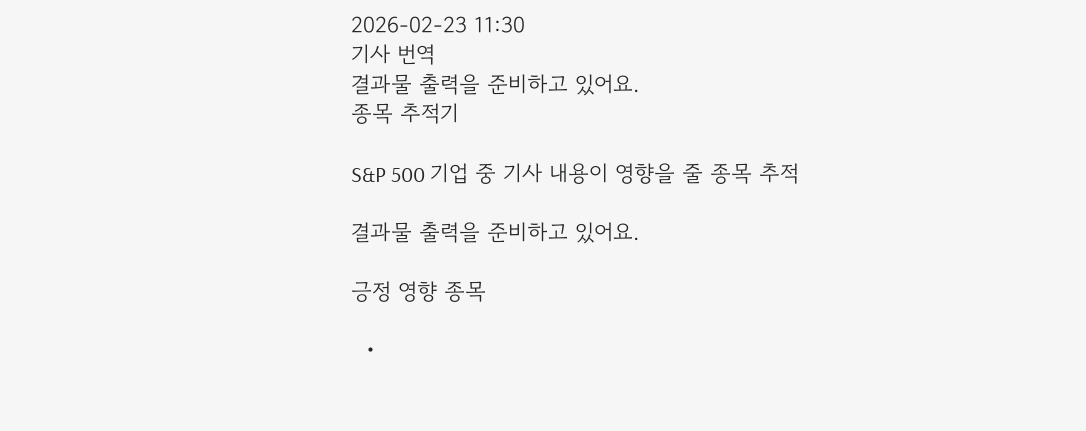2026-02-23 11:30
기사 번역
결과물 출력을 준비하고 있어요.
종목 추적기

S&P 500 기업 중 기사 내용이 영향을 줄 종목 추적

결과물 출력을 준비하고 있어요.

긍정 영향 종목

  •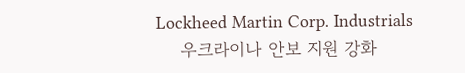Lockheed Martin Corp. Industrials
    우크라이나 안보 지원 강화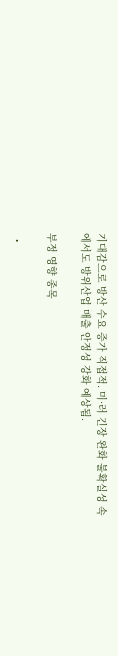기대감으로 방산 수요 증가 직접적. 미·러 긴장 완화 불확실성 속에서도 방위산업 매출 안정성 강화 예상됨.

부정 영향 종목

  •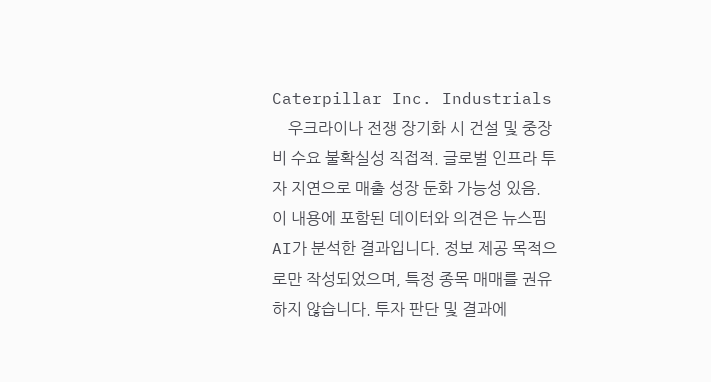Caterpillar Inc. Industrials
    우크라이나 전쟁 장기화 시 건설 및 중장비 수요 불확실성 직접적. 글로벌 인프라 투자 지연으로 매출 성장 둔화 가능성 있음.
이 내용에 포함된 데이터와 의견은 뉴스핌 AI가 분석한 결과입니다. 정보 제공 목적으로만 작성되었으며, 특정 종목 매매를 권유하지 않습니다. 투자 판단 및 결과에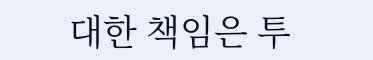대한 책임은 투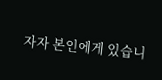자자 본인에게 있습니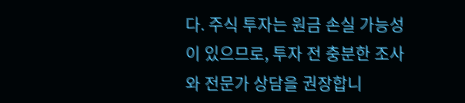다. 주식 투자는 원금 손실 가능성이 있으므로, 투자 전 충분한 조사와 전문가 상담을 권장합니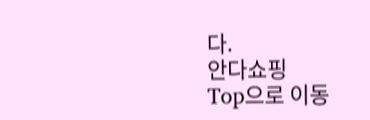다.
안다쇼핑
Top으로 이동